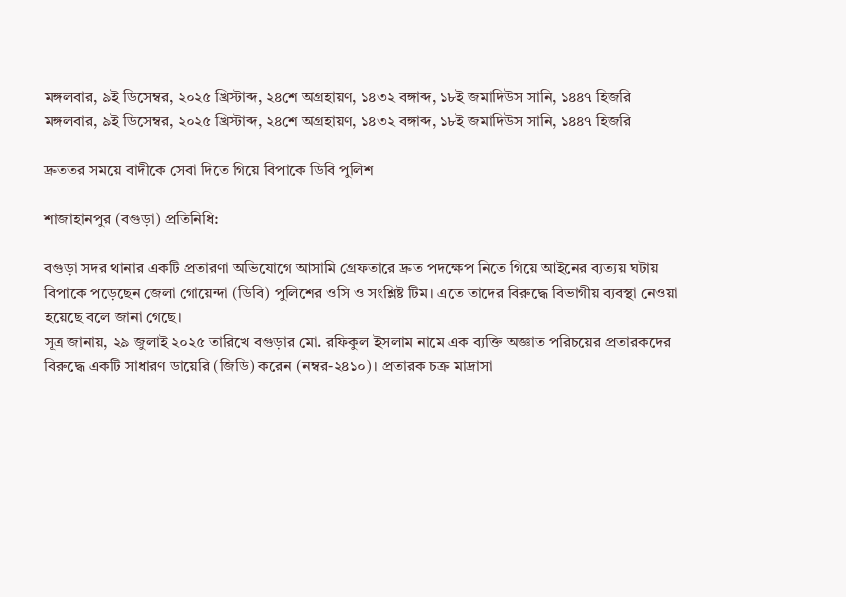মঙ্গলবার, ৯ই ডিসেম্বর, ২০২৫ খ্রিস্টাব্দ, ২৪শে অগ্রহায়ণ, ১৪৩২ বঙ্গাব্দ, ১৮ই জমাদিউস সানি, ১৪৪৭ হিজরি
মঙ্গলবার, ৯ই ডিসেম্বর, ২০২৫ খ্রিস্টাব্দ, ২৪শে অগ্রহায়ণ, ১৪৩২ বঙ্গাব্দ, ১৮ই জমাদিউস সানি, ১৪৪৭ হিজরি

দ্রুততর সময়ে বাদীকে সেবা দিতে গিয়ে বিপাকে ডিবি পুলিশ

শাজাহানপুর (বগুড়া) প্রতিনিধি:

বগুড়া সদর থানার একটি প্রতারণা অভিযোগে আসামি গ্রেফতারে দ্রুত পদক্ষেপ নিতে গিয়ে আইনের ব্যত্যয় ঘটায় বিপাকে পড়েছেন জেলা গোয়েন্দা (ডিবি) পুলিশের ওসি ও সংশ্লিষ্ট টিম। এতে তাদের বিরুদ্ধে বিভাগীয় ব্যবস্থা নেওয়া হয়েছে বলে জানা গেছে।
সূত্র জানায়, ২৯ জুলাই ২০২৫ তারিখে বগুড়ার মো. রফিকুল ইসলাম নামে এক ব্যক্তি অজ্ঞাত পরিচয়ের প্রতারকদের বিরুদ্ধে একটি সাধারণ ডায়েরি (জিডি) করেন (নম্বর-২৪১০)। প্রতারক চক্র মাদ্রাসা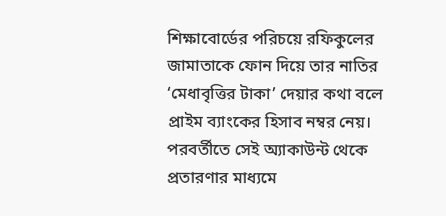শিক্ষাবোর্ডের পরিচয়ে রফিকুলের জামাতাকে ফোন দিয়ে তার নাতির ‘মেধাবৃত্তির টাকা’ দেয়ার কথা বলে প্রাইম ব্যাংকের হিসাব নম্বর নেয়। পরবর্তীতে সেই অ্যাকাউন্ট থেকে প্রতারণার মাধ্যমে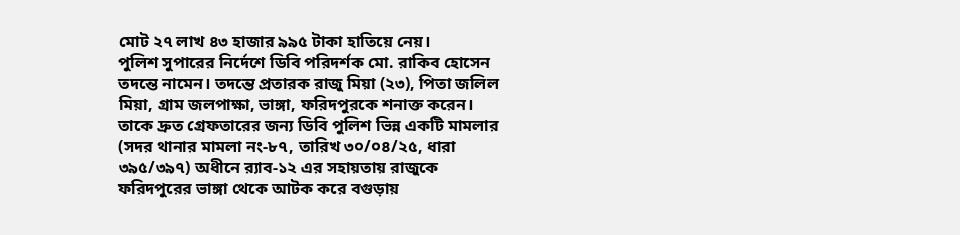মোট ২৭ লাখ ৪৩ হাজার ৯৯৫ টাকা হাতিয়ে নেয়।
পুলিশ সুপারের নির্দেশে ডিবি পরিদর্শক মো. রাকিব হোসেন তদন্তে নামেন। তদন্তে প্রতারক রাজু মিয়া (২৩), পিতা জলিল মিয়া, গ্রাম জলপাক্ষা, ভাঙ্গা, ফরিদপুরকে শনাক্ত করেন।
তাকে দ্রুত গ্রেফতারের জন্য ডিবি পুলিশ ভিন্ন একটি মামলার (সদর থানার মামলা নং-৮৭, তারিখ ৩০/০৪/২৫, ধারা ৩৯৫/৩৯৭) অধীনে র‌্যাব-১২ এর সহায়তায় রাজুকে ফরিদপুরের ভাঙ্গা থেকে আটক করে বগুড়ায়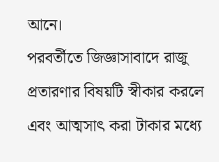আনে।
পরবর্তীতে জিজ্ঞাসাবাদে রাজু প্রতারণার বিষয়টি স্বীকার করলে এবং আত্মসাৎ করা টাকার মধ্যে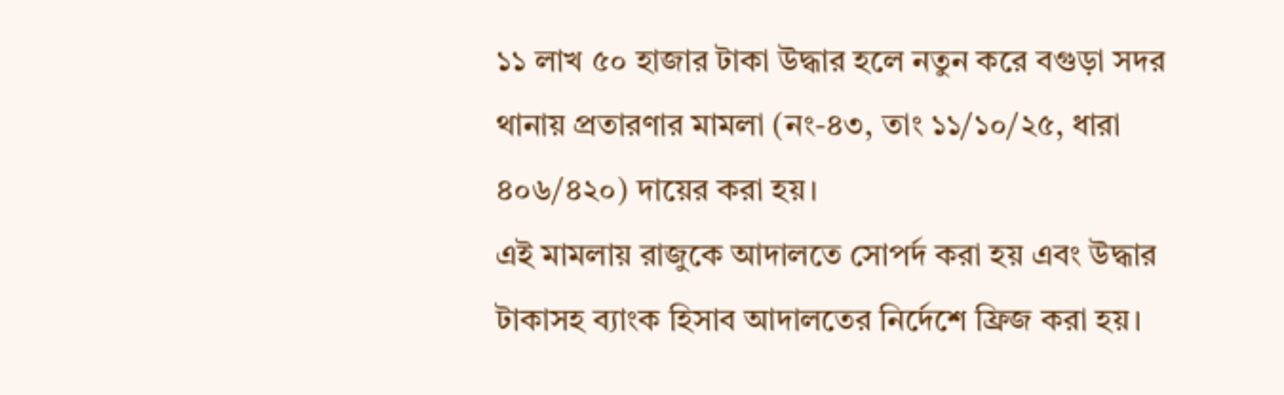১১ লাখ ৫০ হাজার টাকা উদ্ধার হলে নতুন করে বগুড়া সদর থানায় প্রতারণার মামলা (নং-৪৩, তাং ১১/১০/২৫, ধারা ৪০৬/৪২০) দায়ের করা হয়।
এই মামলায় রাজুকে আদালতে সোপর্দ করা হয় এবং উদ্ধার টাকাসহ ব্যাংক হিসাব আদালতের নির্দেশে ফ্রিজ করা হয়।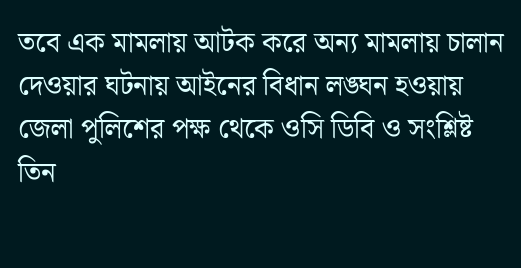তবে এক মামলায় আটক করে অন্য মামলায় চালান দেওয়ার ঘটনায় আইনের বিধান লঙ্ঘন হওয়ায় জেলা পুলিশের পক্ষ থেকে ওসি ডিবি ও সংশ্লিষ্ট তিন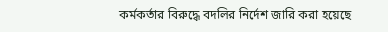কর্মকর্তার বিরুদ্ধে বদলির নির্দেশ জারি করা হয়েছে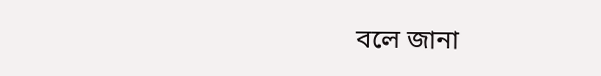বলে জানা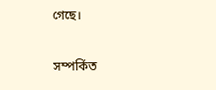গেছে।

সম্পর্কিত